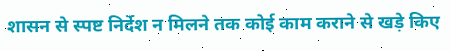शासन से स्पष्ट निर्देश न मिलने तक कोई काम कराने से खड़े किए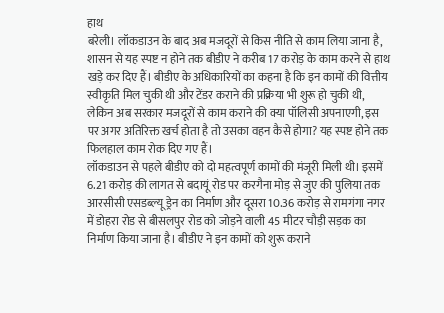हाथ
बरेली। लॉकडाउन के बाद अब मजदूरों से किस नीति से काम लिया जाना है, शासन से यह स्पष्ट न होने तक बीडीए ने करीब 17 करोड़ के काम करने से हाथ खड़े कर दिए हैं। बीडीए के अधिकारियों का कहना है कि इन कामों की वित्तीय स्वीकृति मिल चुकी थी और टेंडर कराने की प्रक्रिया भी शुरू हो चुकी थी, लेकिन अब सरकार मजदूरों से काम कराने की क्या पॉलिसी अपनाएगी, इस पर अगर अतिरिक्त खर्च होता है तो उसका वहन कैसे होगा? यह स्पष्ट होने तक फिलहाल काम रोक दिए गए हैं।
लॉकडाउन से पहले बीडीए को दो महत्वपूर्ण कामों की मंजूरी मिली थी। इसमें 6.21 करोड़ की लागत से बदायूं रोड पर करगैना मोड़ से जुए की पुलिया तक आरसीसी एसडब्ल्यू ड्रेन का निर्माण और दूसरा 10.36 करोड़ से रामगंगा नगर में डोहरा रोड से बीसलपुर रोड को जोड़ने वाली 45 मीटर चौड़ी सड़क का निर्माण किया जाना है। बीडीए ने इन कामों को शुरू कराने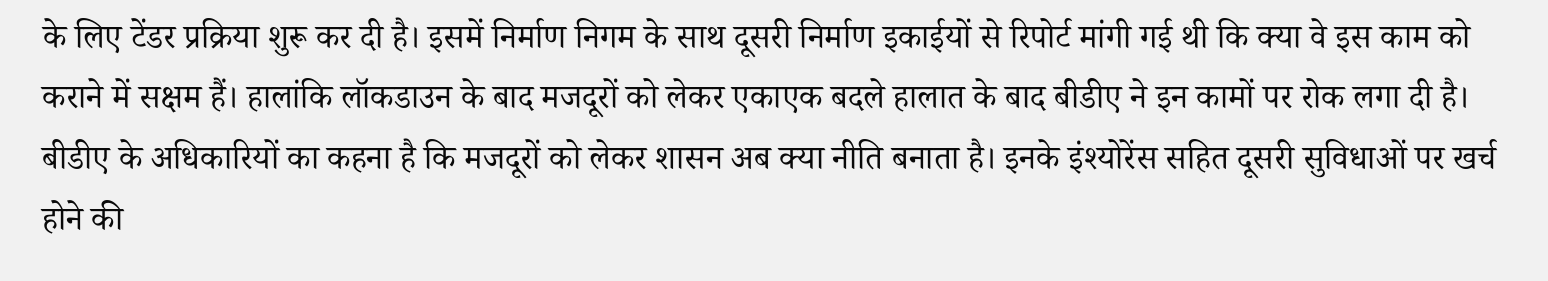के लिए टेंडर प्रक्रिया शुरू कर दी है। इसमें निर्माण निगम के साथ दूसरी निर्माण इकाईयों से रिपोर्ट मांगी गई थी कि क्या वे इस काम को कराने में सक्षम हैं। हालांकि लॉकडाउन के बाद मजदूरों को लेकर एकाएक बदले हालात के बाद बीडीए ने इन कामों पर रोक लगा दी है। बीडीए के अधिकारियों का कहना है कि मजदूरों को लेकर शासन अब क्या नीति बनाता है। इनके इंश्योरेंस सहित दूसरी सुविधाओं पर खर्च होने की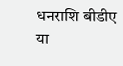धनराशि बीडीए या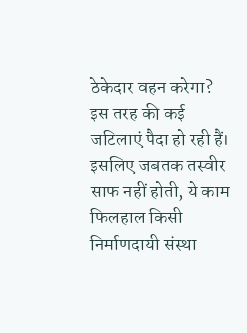ठेकेदार वहन करेगा? इस तरह की कई जटिलाएं पैदा हो रही हैं। इसलिए जबतक तस्वीर साफ नहीं होती, ये काम फिलहाल किसी निर्माणदायी संस्था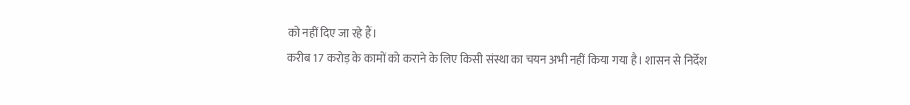को नहीं दिए जा रहे हैं।
करीब 17 करोड़ के कामों को कराने के लिए किसी संस्था का चयन अभी नहीं किया गया है। शासन से निर्देश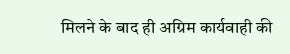मिलने के बाद ही अग्रिम कार्यवाही की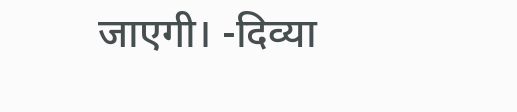जाएगी। -दिव्या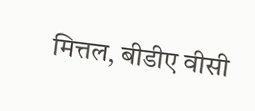मित्तल, बीडीए वीसी